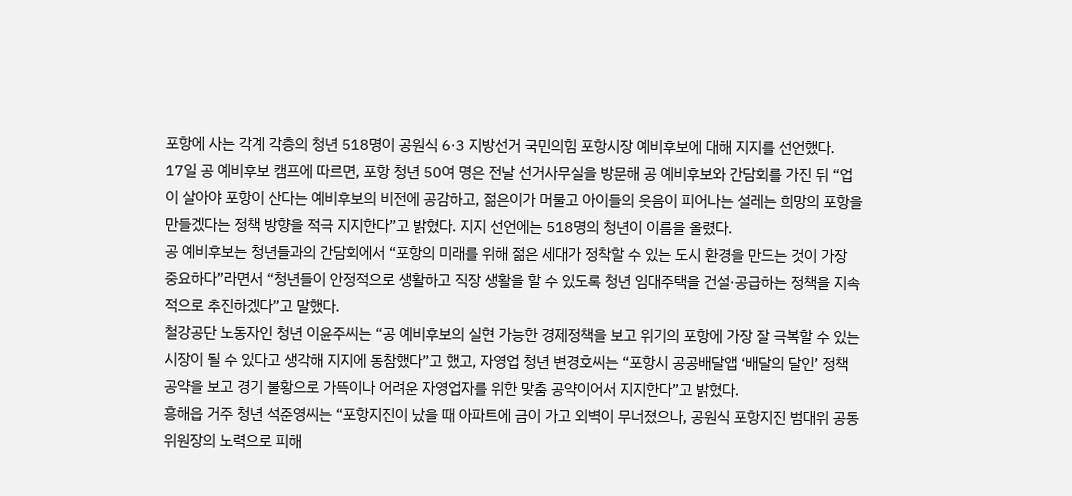포항에 사는 각계 각층의 청년 518명이 공원식 6·3 지방선거 국민의힘 포항시장 예비후보에 대해 지지를 선언했다.
17일 공 예비후보 캠프에 따르면, 포항 청년 50여 명은 전날 선거사무실을 방문해 공 예비후보와 간담회를 가진 뒤 “업이 살아야 포항이 산다는 예비후보의 비전에 공감하고, 젊은이가 머물고 아이들의 웃음이 피어나는 설레는 희망의 포항을 만들겠다는 정책 방향을 적극 지지한다”고 밝혔다. 지지 선언에는 518명의 청년이 이름을 올렸다.
공 예비후보는 청년들과의 간담회에서 “포항의 미래를 위해 젊은 세대가 정착할 수 있는 도시 환경을 만드는 것이 가장 중요하다”라면서 “청년들이 안정적으로 생활하고 직장 생활을 할 수 있도록 청년 임대주택을 건설·공급하는 정책을 지속적으로 추진하겠다”고 말했다.
철강공단 노동자인 청년 이윤주씨는 “공 예비후보의 실현 가능한 경제정책을 보고 위기의 포항에 가장 잘 극복할 수 있는 시장이 될 수 있다고 생각해 지지에 동참했다”고 했고, 자영업 청년 변경호씨는 “포항시 공공배달앱 ‘배달의 달인’ 정책 공약을 보고 경기 불황으로 가뜩이나 어려운 자영업자를 위한 맞춤 공약이어서 지지한다”고 밝혔다.
흥해읍 거주 청년 석준영씨는 “포항지진이 났을 때 아파트에 금이 가고 외벽이 무너졌으나, 공원식 포항지진 범대위 공동위원장의 노력으로 피해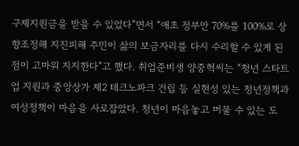구제지원금을 받을 수 있었다”면서 “애초 정부안 70%를 100%로 상향조정해 지진피해 주민이 삶의 보금자리를 다시 수리할 수 있게 된 점이 고마워 지지한다”고 했다. 취업준비생 양중혁씨는 “청년 스타트업 지원과 중앙상가 제2 테크노파크 건립 등 실현성 있는 청년정책과 여성정책이 마음을 사로잡았다. 청년이 마음놓고 머물 수 있는 도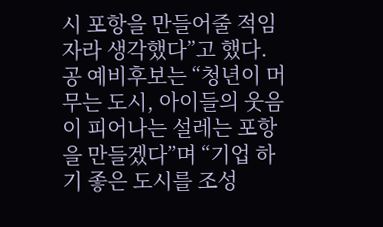시 포항을 만들어줄 적임자라 생각했다”고 했다.
공 예비후보는 “청년이 머무는 도시, 아이들의 웃음이 피어나는 설레는 포항을 만들겠다”며 “기업 하기 좋은 도시를 조성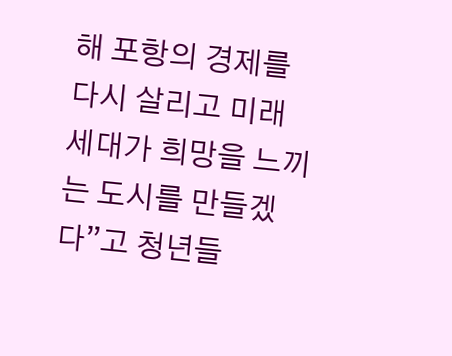해 포항의 경제를 다시 살리고 미래 세대가 희망을 느끼는 도시를 만들겠다”고 청년들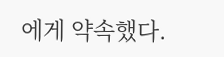에게 약속했다.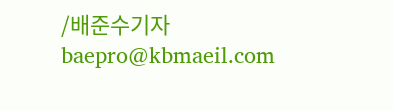/배준수기자 baepro@kbmaeil.com